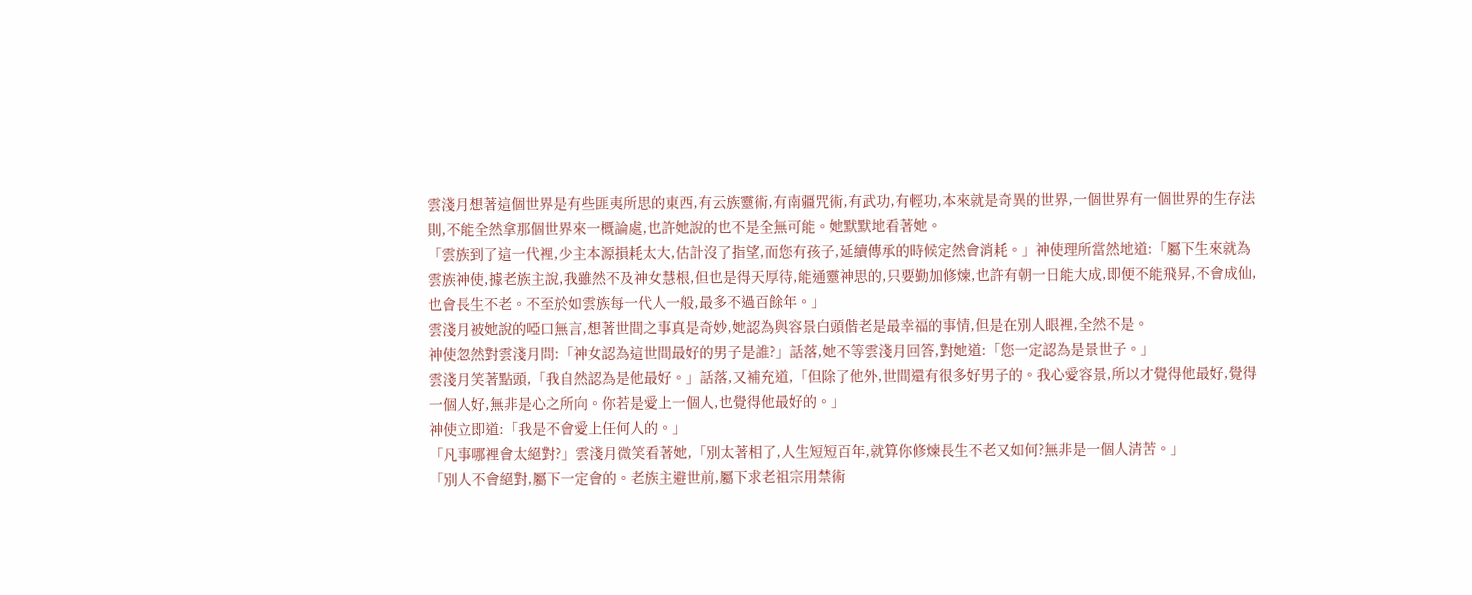雲淺月想著這個世界是有些匪夷所思的東西,有云族靈術,有南疆咒術,有武功,有輕功,本來就是奇異的世界,一個世界有一個世界的生存法則,不能全然拿那個世界來一概論處,也許她說的也不是全無可能。她默默地看著她。
「雲族到了這一代裡,少主本源損耗太大,估計沒了指望,而您有孩子,延續傳承的時候定然會消耗。」神使理所當然地道:「屬下生來就為雲族神使,據老族主說,我雖然不及神女慧根,但也是得天厚待,能通靈神思的,只要勤加修煉,也許有朝一日能大成,即便不能飛昇,不會成仙,也會長生不老。不至於如雲族每一代人一般,最多不過百餘年。」
雲淺月被她說的啞口無言,想著世間之事真是奇妙,她認為與容景白頭偕老是最幸福的事情,但是在別人眼裡,全然不是。
神使忽然對雲淺月問:「神女認為這世間最好的男子是誰?」話落,她不等雲淺月回答,對她道:「您一定認為是景世子。」
雲淺月笑著點頭,「我自然認為是他最好。」話落,又補充道,「但除了他外,世間還有很多好男子的。我心愛容景,所以才覺得他最好,覺得一個人好,無非是心之所向。你若是愛上一個人,也覺得他最好的。」
神使立即道:「我是不會愛上任何人的。」
「凡事哪裡會太絕對?」雲淺月微笑看著她,「別太著相了,人生短短百年,就算你修煉長生不老又如何?無非是一個人清苦。」
「別人不會絕對,屬下一定會的。老族主避世前,屬下求老祖宗用禁術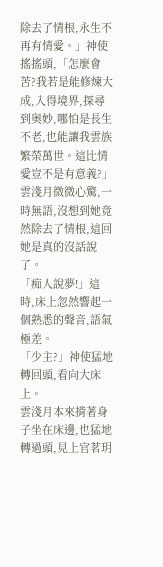除去了情根,永生不再有情愛。」神使搖搖頭,「怎麼會苦?我若是能修煉大成,入得境界,探尋到奧妙,哪怕是長生不老,也能讓我雲族繁榮萬世。這比情愛豈不是有意義?」
雲淺月微微心驚,一時無語,沒想到她竟然除去了情根,這回她是真的沒話說了。
「痴人說夢!」這時,床上忽然響起一個熟悉的聲音,語氣極差。
「少主?」神使猛地轉回頭,看向大床上。
雲淺月本來揹著身子坐在床邊,也猛地轉過頭,見上官茗玥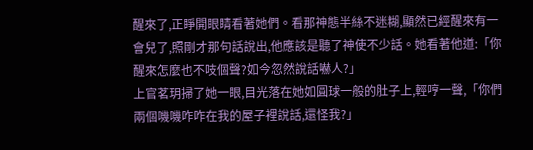醒來了,正睜開眼睛看著她們。看那神態半絲不迷糊,顯然已經醒來有一會兒了,照剛才那句話說出,他應該是聽了神使不少話。她看著他道:「你醒來怎麼也不吱個聲?如今忽然說話嚇人?」
上官茗玥掃了她一眼,目光落在她如圓球一般的肚子上,輕哼一聲,「你們兩個嘰嘰咋咋在我的屋子裡說話,還怪我?」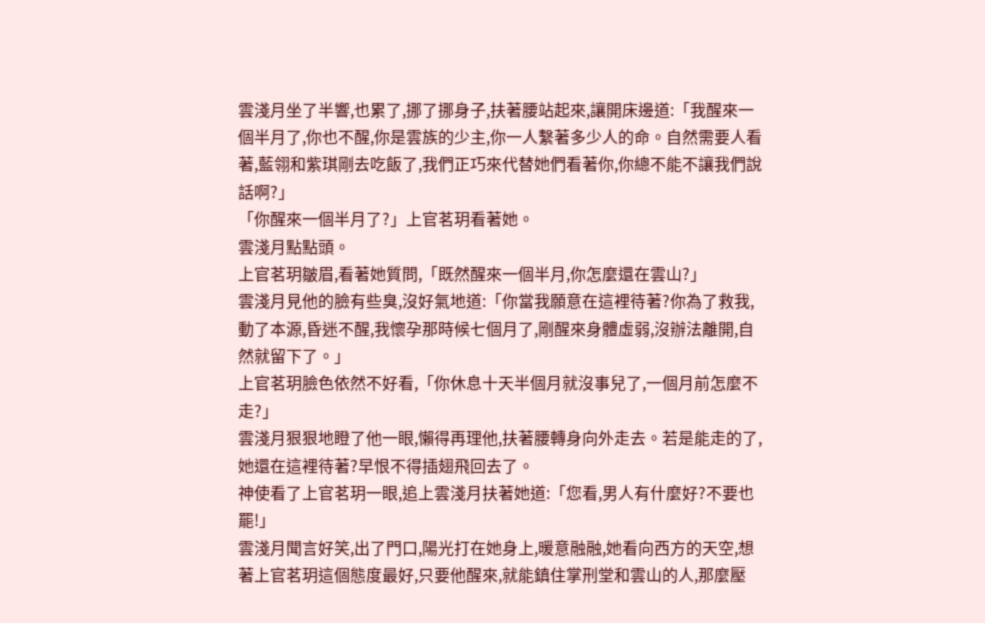雲淺月坐了半響,也累了,挪了挪身子,扶著腰站起來,讓開床邊道:「我醒來一個半月了,你也不醒,你是雲族的少主,你一人繫著多少人的命。自然需要人看著,藍翎和紫琪剛去吃飯了,我們正巧來代替她們看著你,你總不能不讓我們說話啊?」
「你醒來一個半月了?」上官茗玥看著她。
雲淺月點點頭。
上官茗玥皺眉,看著她質問,「既然醒來一個半月,你怎麼還在雲山?」
雲淺月見他的臉有些臭,沒好氣地道:「你當我願意在這裡待著?你為了救我,動了本源,昏迷不醒,我懷孕那時候七個月了,剛醒來身體虛弱,沒辦法離開,自然就留下了。」
上官茗玥臉色依然不好看,「你休息十天半個月就沒事兒了,一個月前怎麼不走?」
雲淺月狠狠地瞪了他一眼,懶得再理他,扶著腰轉身向外走去。若是能走的了,她還在這裡待著?早恨不得插翅飛回去了。
神使看了上官茗玥一眼,追上雲淺月扶著她道:「您看,男人有什麼好?不要也罷!」
雲淺月聞言好笑,出了門口,陽光打在她身上,暖意融融,她看向西方的天空,想著上官茗玥這個態度最好,只要他醒來,就能鎮住掌刑堂和雲山的人,那麼壓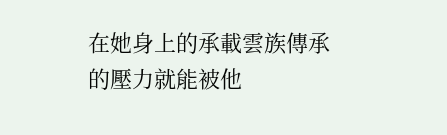在她身上的承載雲族傳承的壓力就能被他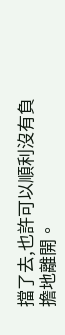擋了去,也許可以順利沒有負擔地離開。